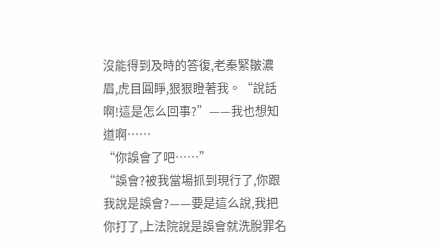沒能得到及時的答復,老秦緊皺濃眉,虎目圓睜,狠狠瞪著我。“說話啊!這是怎么回事?”——我也想知道啊……
“你誤會了吧……”
“誤會?被我當場抓到現行了,你跟我說是誤會?——要是這么說,我把你打了,上法院說是誤會就洗脫罪名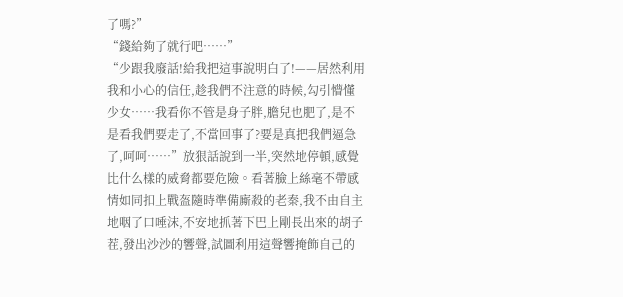了嗎?”
“錢給夠了就行吧……”
“少跟我廢話!給我把這事說明白了!——居然利用我和小心的信任,趁我們不注意的時候,勾引懵懂少女……我看你不管是身子胖,膽兒也肥了,是不是看我們要走了,不當回事了?要是真把我們逼急了,呵呵……”放狠話說到一半,突然地停頓,感覺比什么樣的威脅都要危險。看著臉上絲毫不帶感情如同扣上戰盔隨時準備廝殺的老秦,我不由自主地咽了口唾沫,不安地抓著下巴上剛長出來的胡子茬,發出沙沙的響聲,試圖利用這聲響掩飾自己的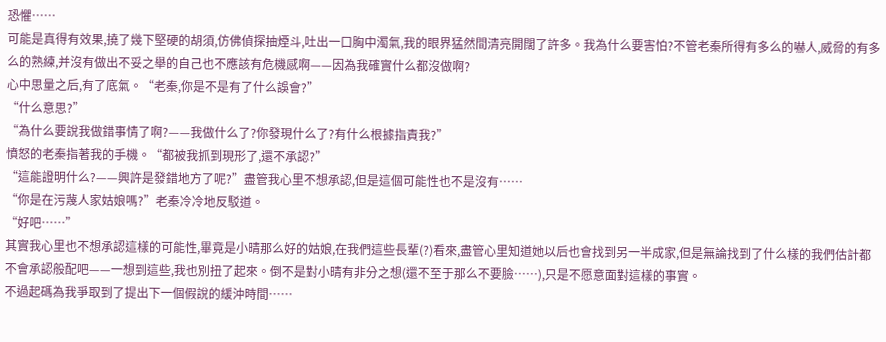恐懼……
可能是真得有效果,撓了幾下堅硬的胡須,仿佛偵探抽煙斗,吐出一口胸中濁氣,我的眼界猛然間清亮開闊了許多。我為什么要害怕?不管老秦所得有多么的嚇人,威脅的有多么的熟練,并沒有做出不妥之舉的自己也不應該有危機感啊——因為我確實什么都沒做啊?
心中思量之后,有了底氣。“老秦,你是不是有了什么誤會?”
“什么意思?”
“為什么要說我做錯事情了啊?——我做什么了?你發現什么了?有什么根據指責我?”
憤怒的老秦指著我的手機。“都被我抓到現形了,還不承認?”
“這能證明什么?——興許是發錯地方了呢?”盡管我心里不想承認,但是這個可能性也不是沒有……
“你是在污蔑人家姑娘嗎?”老秦冷冷地反駁道。
“好吧……”
其實我心里也不想承認這樣的可能性,畢竟是小晴那么好的姑娘,在我們這些長輩(?)看來,盡管心里知道她以后也會找到另一半成家,但是無論找到了什么樣的我們估計都不會承認般配吧——一想到這些,我也別扭了起來。倒不是對小晴有非分之想(還不至于那么不要臉……),只是不愿意面對這樣的事實。
不過起碼為我爭取到了提出下一個假說的緩沖時間……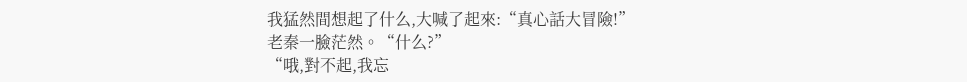我猛然間想起了什么,大喊了起來:“真心話大冒險!”
老秦一臉茫然。“什么?”
“哦,對不起,我忘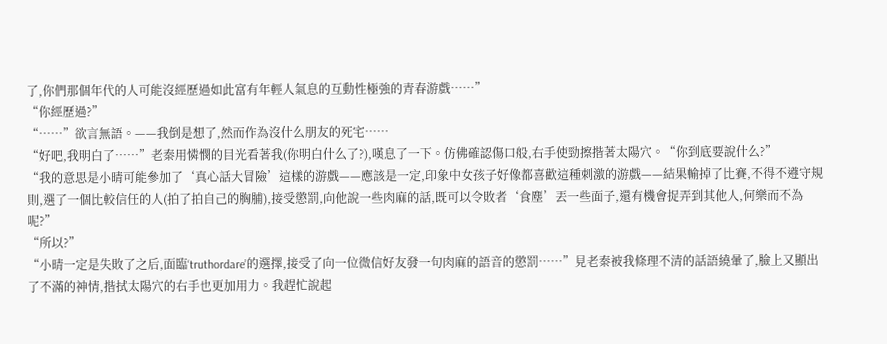了,你們那個年代的人可能沒經歷過如此富有年輕人氣息的互動性極強的青春游戲……”
“你經歷過?”
“……”欲言無語。——我倒是想了,然而作為沒什么朋友的死宅……
“好吧,我明白了……”老秦用憐憫的目光看著我(你明白什么了?),嘆息了一下。仿佛確認傷口般,右手使勁擦揩著太陽穴。“你到底要說什么?”
“我的意思是小晴可能參加了‘真心話大冒險’這樣的游戲——應該是一定,印象中女孩子好像都喜歡這種刺激的游戲——結果輸掉了比賽,不得不遵守規則,選了一個比較信任的人(拍了拍自己的胸脯),接受懲罰,向他說一些肉麻的話,既可以令敗者‘食塵’丟一些面子,還有機會捉弄到其他人,何樂而不為呢?”
“所以?”
“小晴一定是失敗了之后,面臨‘truthordare’的選擇,接受了向一位微信好友發一句肉麻的語音的懲罰……”見老秦被我條理不清的話語繞暈了,臉上又顯出了不滿的神情,揩拭太陽穴的右手也更加用力。我趕忙說起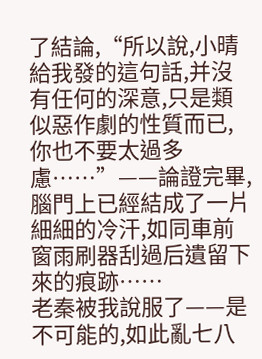了結論,“所以說,小晴給我發的這句話,并沒有任何的深意,只是類似惡作劇的性質而已,你也不要太過多慮……”——論證完畢,腦門上已經結成了一片細細的冷汗,如同車前窗雨刷器刮過后遺留下來的痕跡……
老秦被我說服了——是不可能的,如此亂七八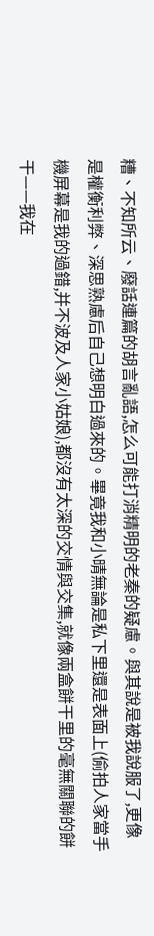糟、不知所云、廢話連篇的胡言亂語,怎么可能打消精明的老秦的疑慮。與其說是被我說服了,更像是權衡利弊、深思熟慮后自己想明白過來的。畢竟我和小晴無論是私下里還是表面上(偷拍人家當手機屏幕是我的過錯,并不波及人家小姑娘),都沒有太深的交情與交集,就像兩盒餅干里的毫無關聯的餅干——我在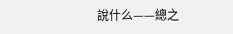說什么——總之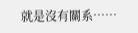就是沒有關系……